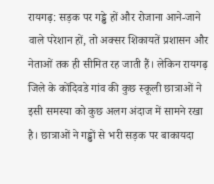रायगढ़: सड़क पर गड्ढे हों और रोजाना आने-जाने वाले परेशान हों, तो अक्सर शिकायतें प्रशासन और नेताओं तक ही सीमित रह जाती हैं। लेकिन रायगढ़ जिले के कोंदिवडे गांव की कुछ स्कूली छात्राओं ने इसी समस्या को कुछ अलग अंदाज में सामने रखा है। छात्राओं ने गड्ढों से भरी सड़क पर बाकायदा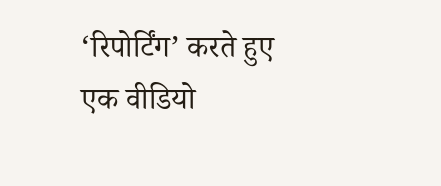‘रिपोर्टिंग’ करते हुए एक वीडियो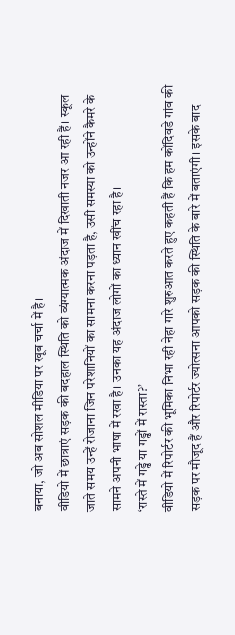बनाया, जो अब सोशल मीडिया पर खूब चर्चा में है।
वीडियो में छात्राएं सड़क की बदहाल स्थिति को व्यंग्यात्मक अंदाज में दिखाती नजर आ रही हैं। स्कूल जाते समय उन्हें रोजाना जिन परेशानियों का सामना करना पड़ता है, उसी समस्या को उन्होंने कैमरे के सामने अपनी भाषा में रखा है। उनका यह अंदाज लोगों का ध्यान खींच रहा है।
‘रास्ते में गड्ढे या गड्ढों में रास्ता?’
वीडियो में रिपोर्टर की भूमिका निभा रही नेहा गारे शुरुआत करते हुए कहती हैं कि हम कोंदिवडे गांव की सड़क पर मौजूद हैं और रिपोर्टर ज्योत्सना आपको सड़क की स्थिति के बारे में बताएंगी। इसके बाद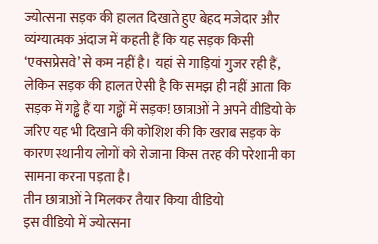ज्योत्सना सड़क की हालत दिखाते हुए बेहद मजेदार और व्यंग्यात्मक अंदाज में कहती हैं कि यह सड़क किसी ‘एक्सप्रेसवे’ से कम नहीं है। यहां से गाड़ियां गुजर रही हैं, लेकिन सड़क की हालत ऐसी है कि समझ ही नहीं आता कि सड़क में गड्ढे हैं या गड्ढों में सड़क! छात्राओं ने अपने वीडियो के जरिए यह भी दिखाने की कोशिश की कि खराब सड़क के कारण स्थानीय लोगों को रोजाना किस तरह की परेशानी का सामना करना पड़ता है।
तीन छात्राओं ने मिलकर तैयार किया वीडियो
इस वीडियो में ज्योत्सना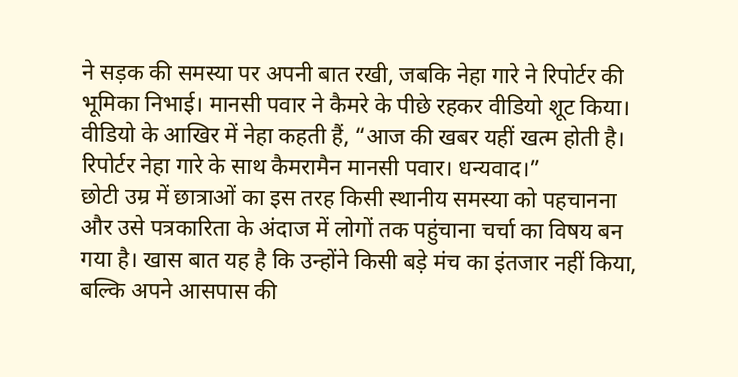ने सड़क की समस्या पर अपनी बात रखी, जबकि नेहा गारे ने रिपोर्टर की भूमिका निभाई। मानसी पवार ने कैमरे के पीछे रहकर वीडियो शूट किया। वीडियो के आखिर में नेहा कहती हैं, “आज की खबर यहीं खत्म होती है। रिपोर्टर नेहा गारे के साथ कैमरामैन मानसी पवार। धन्यवाद।”
छोटी उम्र में छात्राओं का इस तरह किसी स्थानीय समस्या को पहचानना और उसे पत्रकारिता के अंदाज में लोगों तक पहुंचाना चर्चा का विषय बन गया है। खास बात यह है कि उन्होंने किसी बड़े मंच का इंतजार नहीं किया, बल्कि अपने आसपास की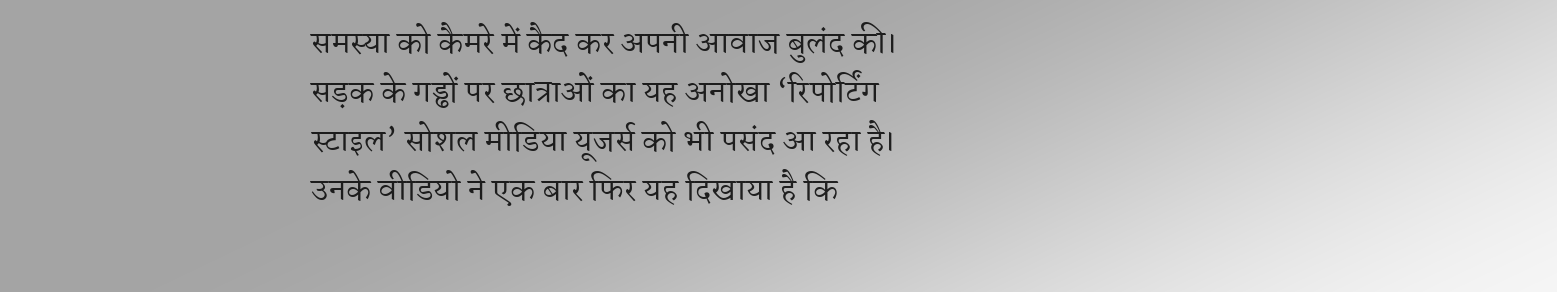समस्या को कैमरे में कैद कर अपनी आवाज बुलंद की। सड़क के गड्ढों पर छात्राओं का यह अनोखा ‘रिपोर्टिंग स्टाइल’ सोशल मीडिया यूजर्स को भी पसंद आ रहा है। उनके वीडियो ने एक बार फिर यह दिखाया है कि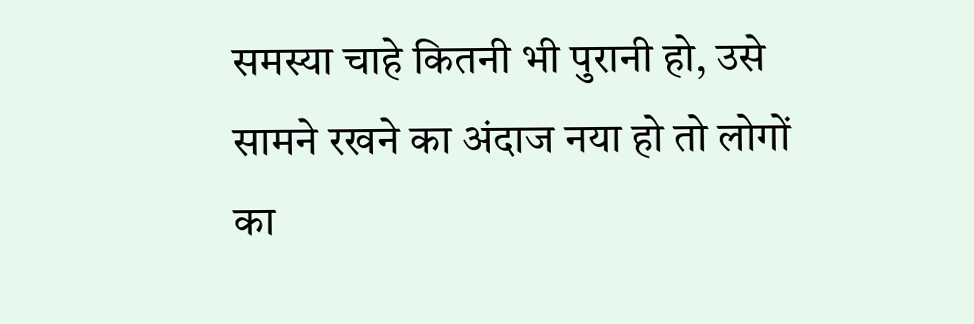समस्या चाहे कितनी भी पुरानी हो, उसे सामने रखने का अंदाज नया हो तो लोगों का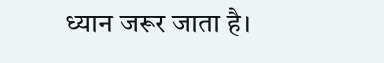ध्यान जरूर जाता है।